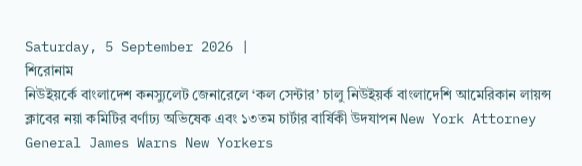Saturday, 5 September 2026 |
শিরোনাম
নিউইয়র্কে বাংলাদেশ কনস্যুলেট জেনারেলে ‘কল সেন্টার’ চালু নিউইয়র্ক বাংলাদেশি আমেরিকান লায়ন্স ক্লাবের নয়া কমিটির বর্ণাঢ্য অভিষেক এবং ১৩তম চার্টার বার্ষিকী উদযাপন New York Attorney General James Warns New Yorkers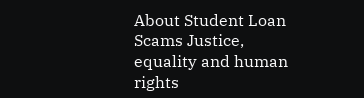About Student Loan Scams Justice, equality and human rights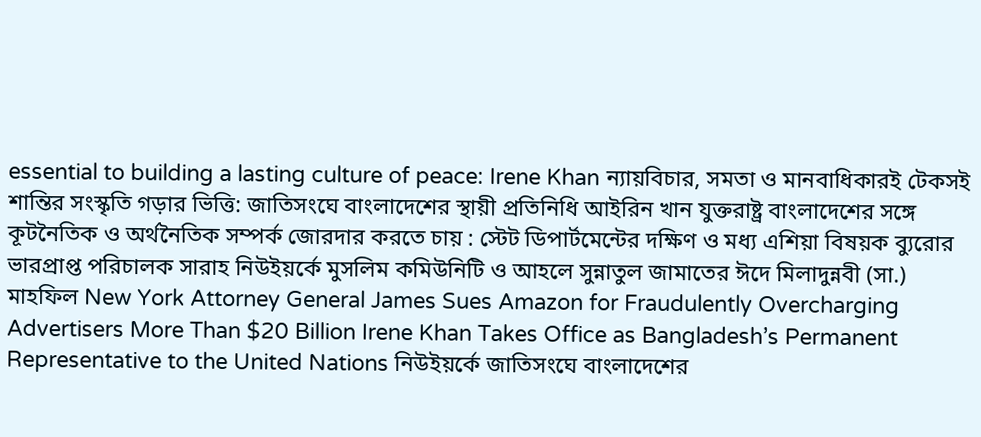essential to building a lasting culture of peace: Irene Khan ন্যায়বিচার, সমতা ও মানবাধিকারই টেকসই শান্তির সংস্কৃতি গড়ার ভিত্তি: জাতিসংঘে বাংলাদেশের স্থায়ী প্রতিনিধি আইরিন খান যুক্তরাষ্ট্র বাংলাদেশের সঙ্গে কূটনৈতিক ও অর্থনৈতিক সম্পর্ক জোরদার করতে চায় : স্টেট ডিপার্টমেন্টের দক্ষিণ ও মধ্য এশিয়া বিষয়ক ব্যুরোর ভারপ্রাপ্ত পরিচালক সারাহ নিউইয়র্কে মুসলিম কমিউনিটি ও আহলে সুন্নাতুল জামাতের ঈদে মিলাদুন্নবী (সা.) মাহফিল New York Attorney General James Sues Amazon for Fraudulently Overcharging Advertisers More Than $20 Billion Irene Khan Takes Office as Bangladesh’s Permanent Representative to the United Nations নিউইয়র্কে জাতিসংঘে বাংলাদেশের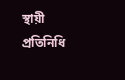স্থায়ী প্রতিনিধি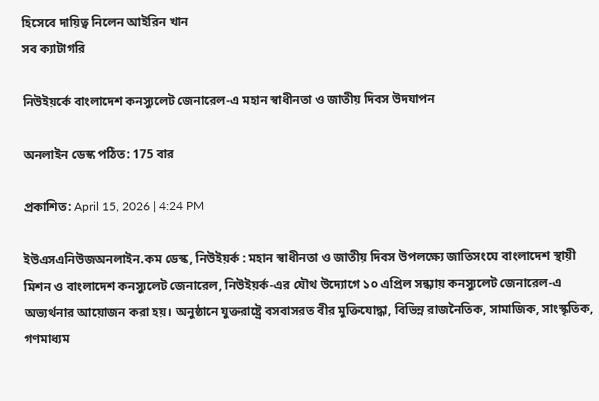হিসেবে দায়িত্ব নিলেন আইরিন খান
সব ক্যাটাগরি

নিউইয়র্কে বাংলাদেশ কনস্যুলেট জেনারেল-এ মহান স্বাধীনতা ও জাতীয় দিবস উদযাপন

অনলাইন ডেস্ক পঠিত: 175 বার

প্রকাশিত: April 15, 2026 | 4:24 PM

ইউএসএনিউজঅনলাইন.কম ডেস্ক, নিউইয়র্ক : মহান স্বাধীনতা ও জাতীয় দিবস উপলক্ষ্যে জাতিসংঘে বাংলাদেশ স্থায়ী মিশন ও বাংলাদেশ কনস্যুলেট জেনারেল, নিউইয়র্ক-এর যৌথ উদ্যোগে ১০ এপ্রিল সন্ধ্যায় কনস্যুলেট জেনারেল-এ অভ্যর্থনার আয়োজন করা হয়। অনুষ্ঠানে যুক্তরাষ্ট্রে বসবাসরত বীর মুক্তিযোদ্ধা, বিভিন্ন রাজনৈতিক, সামাজিক, সাংস্কৃতিক, গণমাধ্যম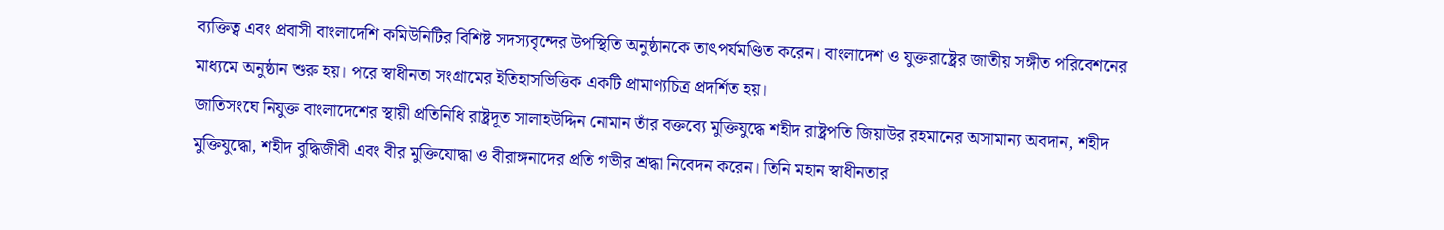ব্যক্তিত্ব এবং প্রবাসী বাংলাদেশি কমিউনিটির বিশিষ্ট সদস্যবৃন্দের উপস্থিতি অনুষ্ঠানকে তাৎপর্যমণ্ডিত করেন। বাংলাদেশ ও যুক্তরাষ্ট্রের জাতীয় সঙ্গীত পরিবেশনের মাধ্যমে অনুষ্ঠান শুরু হয়। পরে স্বাধীনতা সংগ্রামের ইতিহাসভিত্তিক একটি প্রামাণ্যচিত্র প্রদর্শিত হয়।
জাতিসংঘে নিযুক্ত বাংলাদেশের স্থায়ী প্রতিনিধি রাষ্ট্রদূত সালাহউদ্দিন নোমান তাঁর বক্তব্যে মুক্তিযুদ্ধে শহীদ রাষ্ট্রপতি জিয়াউর রহমানের অসামান্য অবদান, শহীদ মুক্তিযুদ্ধো, শহীদ বুদ্ধিজীবী এবং বীর মুক্তিযোদ্ধা ও বীরাঙ্গনাদের প্রতি গভীর শ্রদ্ধা নিবেদন করেন। তিনি মহান স্বাধীনতার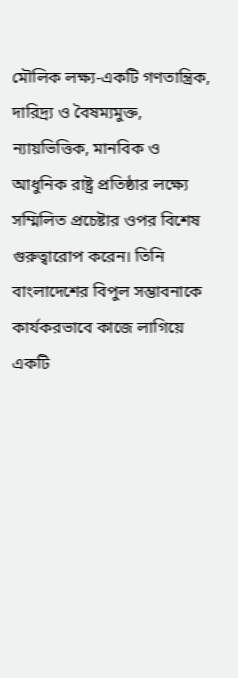মৌলিক লক্ষ্য-একটি গণতান্ত্রিক, দারিদ্র্য ও বৈষম্যমুক্ত, ন্যায়ভিত্তিক, মানবিক ও আধুনিক রাষ্ট্র প্রতিষ্ঠার লক্ষ্যে সম্মিলিত প্রচেষ্টার ওপর বিশেষ গুরুত্বারোপ করেন। তিনি বাংলাদেশের বিপুল সম্ভাবনাকে কার্যকরভাবে কাজে লাগিয়ে একটি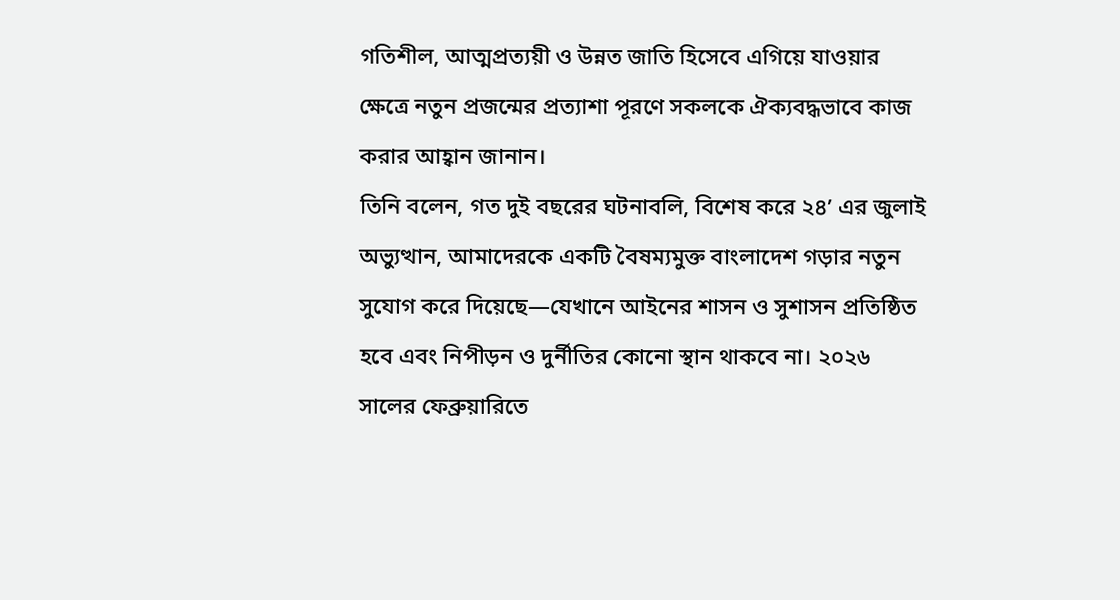গতিশীল, আত্মপ্রত্যয়ী ও উন্নত জাতি হিসেবে এগিয়ে যাওয়ার ক্ষেত্রে নতুন প্রজন্মের প্রত্যাশা পূরণে সকলকে ঐক্যবদ্ধভাবে কাজ করার আহ্বান জানান।
তিনি বলেন, গত দুই বছরের ঘটনাবলি, বিশেষ করে ২৪’ এর জুলাই অভ্যুত্থান, আমাদেরকে একটি বৈষম্যমুক্ত বাংলাদেশ গড়ার নতুন সুযোগ করে দিয়েছে—যেখানে আইনের শাসন ও সুশাসন প্রতিষ্ঠিত হবে এবং নিপীড়ন ও দুর্নীতির কোনো স্থান থাকবে না। ২০২৬ সালের ফেব্রুয়ারিতে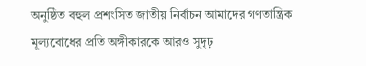অনুষ্ঠিত বহুল প্রশংসিত জাতীয় নির্বাচন আমাদের গণতান্ত্রিক মূল্যবোধের প্রতি অঙ্গীকারকে আরও সুদৃঢ়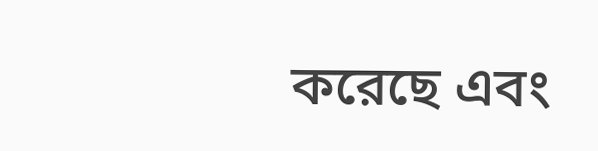করেছে এবং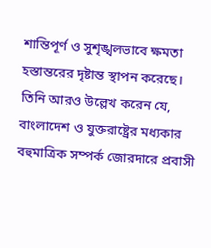শান্তিপূর্ণ ও সুশৃঙ্খলভাবে ক্ষমতা হস্তান্তরের দৃষ্টান্ত স্থাপন করেছে। তিনি আরও উল্লেখ করেন যে, বাংলাদেশ ও যুক্তরাষ্ট্রের মধ্যকার বহুমাত্রিক সম্পর্ক জোরদারে প্রবাসী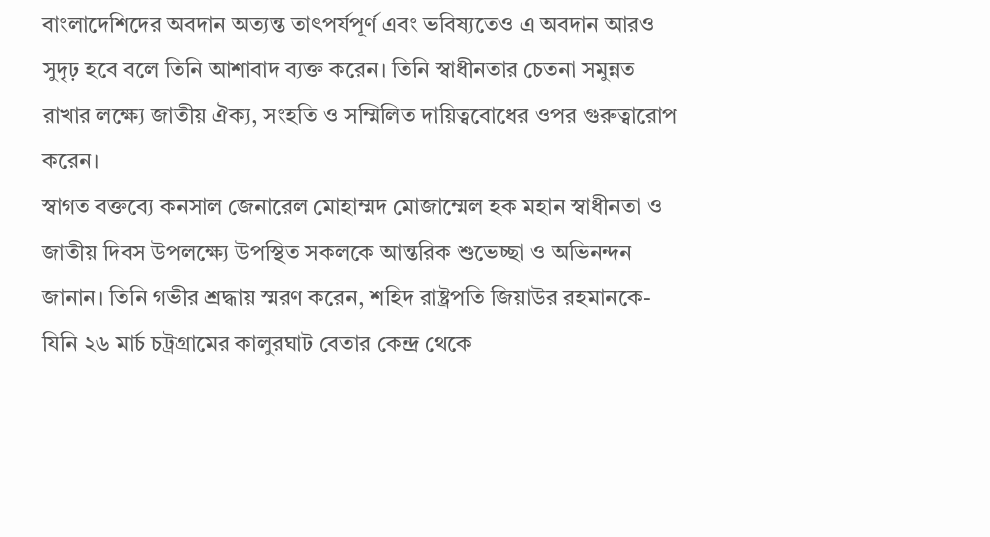বাংলাদেশিদের অবদান অত্যন্ত তাৎপর্যপূর্ণ এবং ভবিষ্যতেও এ অবদান আরও সুদৃঢ় হবে বলে তিনি আশাবাদ ব্যক্ত করেন। তিনি স্বাধীনতার চেতনা সমুন্নত রাখার লক্ষ্যে জাতীয় ঐক্য, সংহতি ও সম্মিলিত দায়িত্ববোধের ওপর গুরুত্বারোপ করেন।
স্বাগত বক্তব্যে কনসাল জেনারেল মোহাম্মদ মোজাম্মেল হক মহান স্বাধীনতা ও জাতীয় দিবস উপলক্ষ্যে উপস্থিত সকলকে আন্তরিক শুভেচ্ছা ও অভিনন্দন জানান। তিনি গভীর শ্রদ্ধায় স্মরণ করেন, শহিদ রাষ্ট্রপতি জিয়াউর রহমানকে-যিনি ২৬ মার্চ চট্রগ্রামের কালুরঘাট বেতার কেন্দ্র থেকে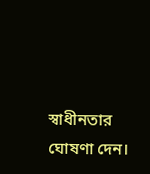স্বাধীনতার ঘোষণা দেন।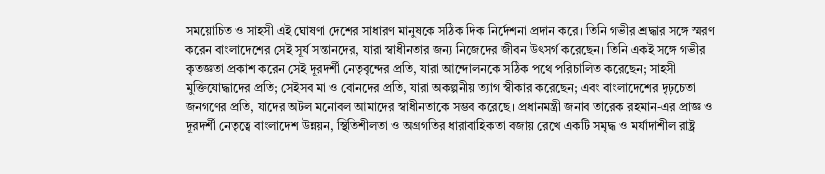সময়োচিত ও সাহসী এই ঘোষণা দেশের সাধারণ মানুষকে সঠিক দিক নির্দেশনা প্রদান করে। তিনি গভীর শ্রদ্ধার সঙ্গে স্মরণ করেন বাংলাদেশের সেই সূর্য সন্তানদের, যারা স্বাধীনতার জন্য নিজেদের জীবন উৎসর্গ করেছেন। তিনি একই সঙ্গে গভীর কৃতজ্ঞতা প্রকাশ করেন সেই দূরদর্শী নেতৃবৃন্দের প্রতি, যারা আন্দোলনকে সঠিক পথে পরিচালিত করেছেন; সাহসী মুক্তিযোদ্ধাদের প্রতি; সেইসব মা ও বোনদের প্রতি, যারা অকল্পনীয় ত্যাগ স্বীকার করেছেন; এবং বাংলাদেশের দৃঢ়চেতা জনগণের প্রতি, যাদের অটল মনোবল আমাদের স্বাধীনতাকে সম্ভব করেছে। প্রধানমন্ত্রী জনাব তারেক রহমান-এর প্রাজ্ঞ ও দূরদর্শী নেতৃত্বে বাংলাদেশ উন্নয়ন, স্থিতিশীলতা ও অগ্রগতির ধারাবাহিকতা বজায় রেখে একটি সমৃদ্ধ ও মর্যাদাশীল রাষ্ট্র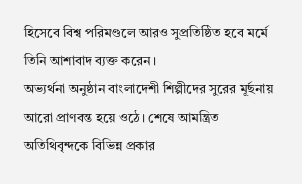হিসেবে বিশ্ব পরিমণ্ডলে আরও সুপ্রতিষ্ঠিত হবে মর্মে তিনি আশাবাদ ব্যক্ত করেন।
অভ্যর্থনা অনুষ্ঠান বাংলাদেশী শিল্পীদের সুরের মূর্ছনায় আরো প্রাণবন্ত হয়ে ওঠে। শেষে আমন্ত্রিত অতিথিবৃন্দকে বিভিন্ন প্রকার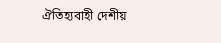ঐতিহ্যবাহী দেশীয়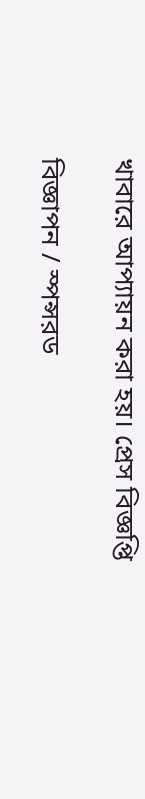খাবারে আপ্যায়ন করা হয়। প্রেস বিজ্ঞপ্তি

বিজ্ঞাপন / স্পন্সরড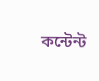কন্টেন্ট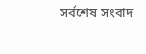সর্বশেষ সংবাদ